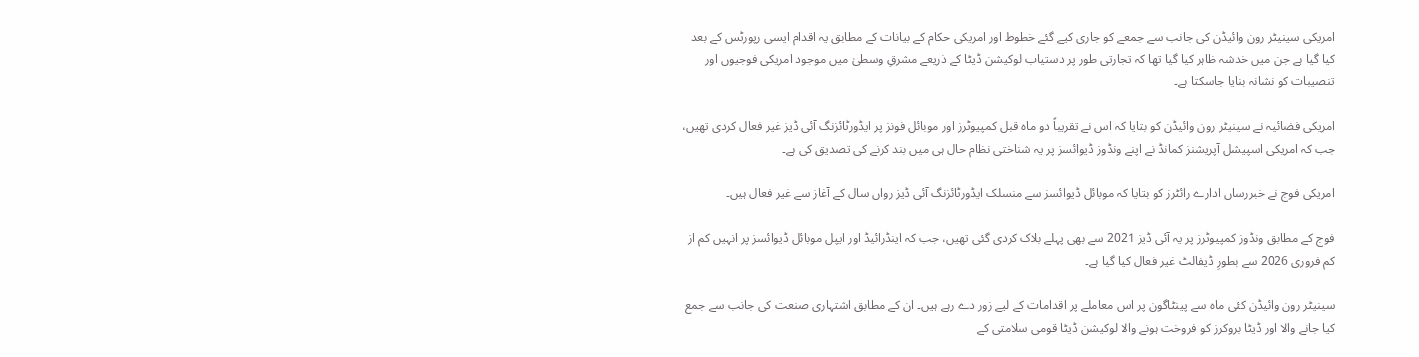امریکی سینیٹر رون وائیڈن کی جانب سے جمعے کو جاری کیے گئے خطوط اور امریکی حکام کے بیانات کے مطابق یہ اقدام ایسی رپورٹس کے بعد کیا گیا ہے جن میں خدشہ ظاہر کیا گیا تھا کہ تجارتی طور پر دستیاب لوکیشن ڈیٹا کے ذریعے مشرقِ وسطیٰ میں موجود امریکی فوجیوں اور تنصیبات کو نشانہ بنایا جاسکتا ہے۔

امریکی فضائیہ نے سینیٹر رون وائیڈن کو بتایا کہ اس نے تقریباً دو ماہ قبل کمپیوٹرز اور موبائل فونز پر ایڈورٹائزنگ آئی ڈیز غیر فعال کردی تھیں، جب کہ امریکی اسپیشل آپریشنز کمانڈ نے اپنے ونڈوز ڈیوائسز پر یہ شناختی نظام حال ہی میں بند کرنے کی تصدیق کی ہے۔

امریکی فوج نے خبررساں ادارے رائٹرز کو بتایا کہ موبائل ڈیوائسز سے منسلک ایڈورٹائزنگ آئی ڈیز رواں سال کے آغاز سے غیر فعال ہیں۔

فوج کے مطابق ونڈوز کمپیوٹرز پر یہ آئی ڈیز 2021 سے بھی پہلے بلاک کردی گئی تھیں، جب کہ اینڈرائیڈ اور ایپل موبائل ڈیوائسز پر انہیں کم از کم فروری 2026 سے بطورِ ڈیفالٹ غیر فعال کیا گیا ہے۔

سینیٹر رون وائیڈن کئی ماہ سے پینٹاگون پر اس معاملے پر اقدامات کے لیے زور دے رہے ہیں۔ ان کے مطابق اشتہاری صنعت کی جانب سے جمع کیا جانے والا اور ڈیٹا بروکرز کو فروخت ہونے والا لوکیشن ڈیٹا قومی سلامتی کے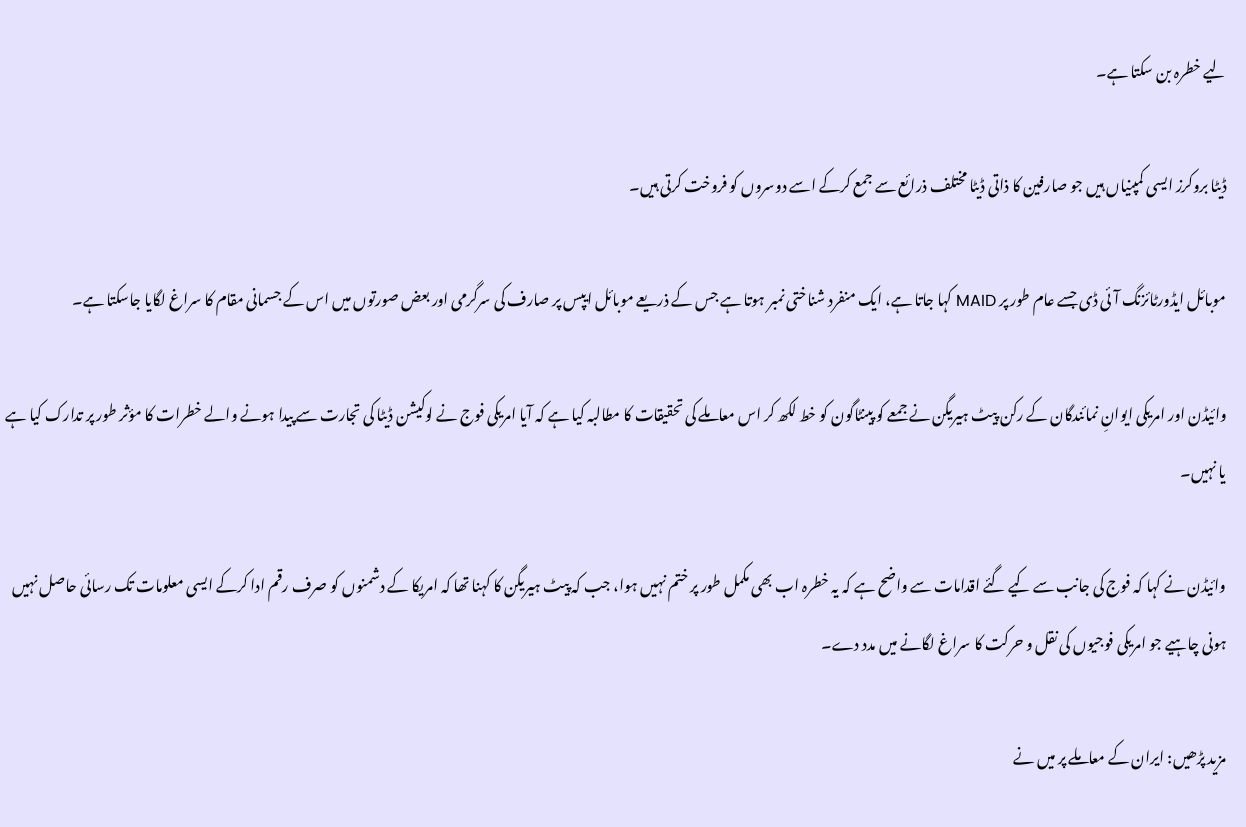لیے خطرہ بن سکتا ہے۔

ڈیٹا بروکرز ایسی کمپنیاں ہیں جو صارفین کا ذاتی ڈیٹا مختلف ذرائع سے جمع کرکے اسے دوسروں کو فروخت کرتی ہیں۔

موبائل ایڈورٹائزنگ آئی ڈی جسے عام طور پر MAID کہا جاتا ہے، ایک منفرد شناختی نمبر ہوتا ہے جس کے ذریعے موبائل ایپس پر صارف کی سرگرمی اور بعض صورتوں میں اس کے جسمانی مقام کا سراغ لگایا جاسکتا ہے۔

وائیڈن اور امریکی ایوانِ نمائندگان کے رکن پیٹ ہیریگن نے جمعے کو پینٹاگون کو خط لکھ کر اس معاملے کی تحقیقات کا مطالبہ کیا ہے کہ آیا امریکی فوج نے لوکیشن ڈیٹا کی تجارت سے پیدا ہونے والے خطرات کا مؤثر طور پر تدارک کیا ہے یا نہیں۔

وائیڈن نے کہا کہ فوج کی جانب سے کیے گئے اقدامات سے واضح ہے کہ یہ خطرہ اب بھی مکمل طور پر ختم نہیں ہوا، جب کہ پیٹ ہیریگن کا کہنا تھا کہ امریکا کے دشمنوں کو صرف رقم ادا کرکے ایسی معلومات تک رسائی حاصل نہیں ہونی چاہیے جو امریکی فوجیوں کی نقل و حرکت کا سراغ لگانے میں مدد دے۔

مزید پڑھیں: ایران کے معاملے پر میں نے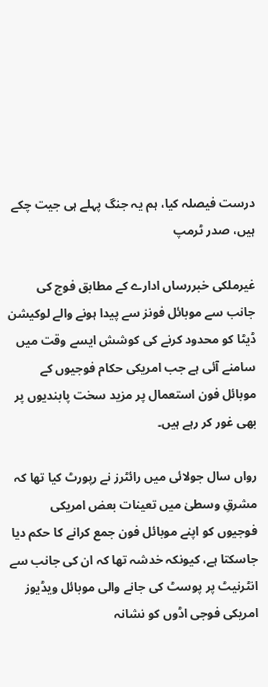درست فیصلہ کیا، ہم یہ جنگ پہلے ہی جیت چکے ہیں، صدر ٹرمپ

غیرملکی خبررساں ادارے کے مطابق فوج کی جانب سے موبائل فونز سے پیدا ہونے والے لوکیشن ڈیٹا کو محدود کرنے کی کوشش ایسے وقت میں سامنے آئی ہے جب امریکی حکام فوجیوں کے موبائل فون استعمال پر مزید سخت پابندیوں پر بھی غور کر رہے ہیں۔

رواں سال جولائی میں رائٹرز نے رپورٹ کیا تھا کہ مشرقِ وسطیٰ میں تعینات بعض امریکی فوجیوں کو اپنے موبائل فون جمع کرانے کا حکم دیا جاسکتا ہے، کیونکہ خدشہ تھا کہ ان کی جانب سے انٹرنیٹ پر پوسٹ کی جانے والی موبائل ویڈیوز امریکی فوجی اڈوں کو نشانہ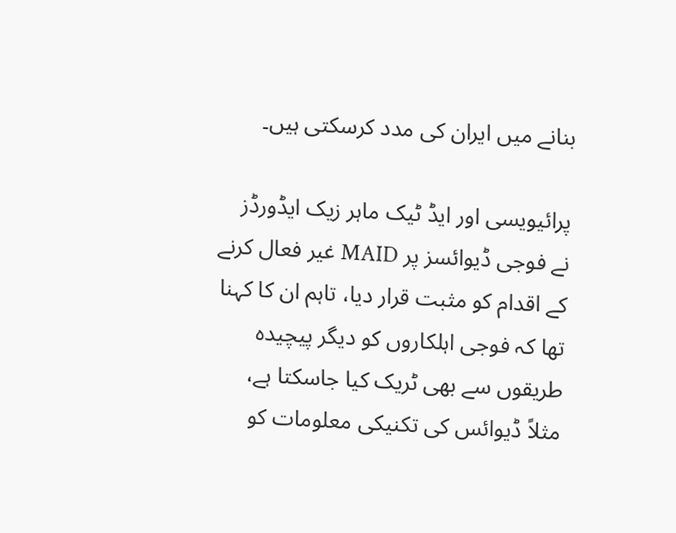بنانے میں ایران کی مدد کرسکتی ہیں۔

پرائیویسی اور ایڈ ٹیک ماہر زیک ایڈورڈز نے فوجی ڈیوائسز پر MAID غیر فعال کرنے کے اقدام کو مثبت قرار دیا، تاہم ان کا کہنا تھا کہ فوجی اہلکاروں کو دیگر پیچیدہ طریقوں سے بھی ٹریک کیا جاسکتا ہے، مثلاً ڈیوائس کی تکنیکی معلومات کو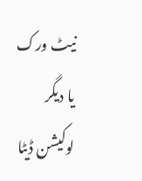نیٹ ورک یا دیگر لوکیشن ڈیٹا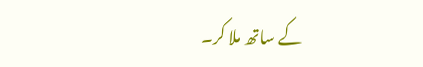کے ساتھ ملا کر۔